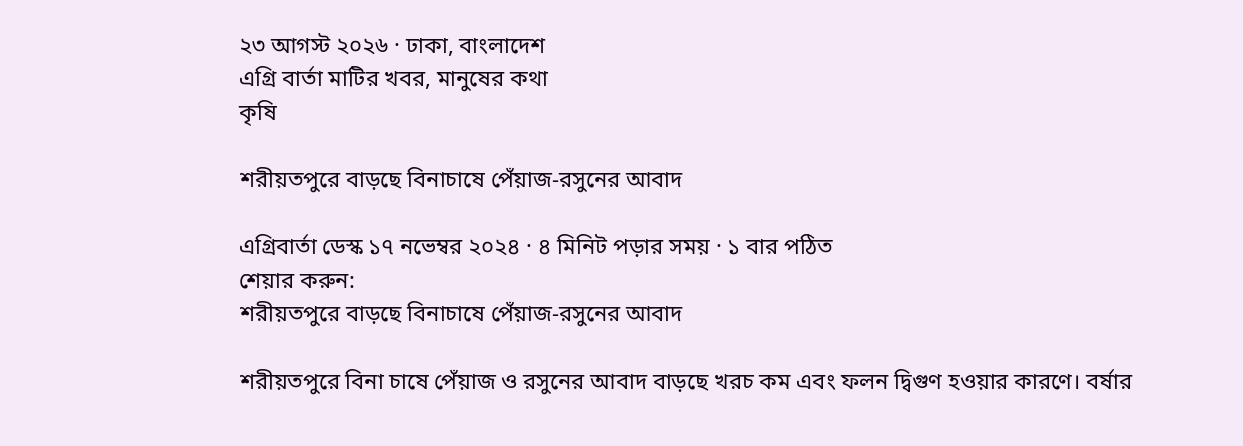২৩ আগস্ট ২০২৬ · ঢাকা, বাংলাদেশ
এগ্রি বার্তা মাটির খবর, মানুষের কথা
কৃষি

শরীয়তপুরে বাড়ছে বিনাচাষে পেঁয়াজ-রসুনের আবাদ

এগ্রিবার্তা ডেস্ক ১৭ নভেম্বর ২০২৪ · ৪ মিনিট পড়ার সময় · ১ বার পঠিত
শেয়ার করুন:
শরীয়তপুরে বাড়ছে বিনাচাষে পেঁয়াজ-রসুনের আবাদ

শরীয়তপুরে বিনা চাষে পেঁয়াজ ও রসুনের আবাদ বাড়ছে খরচ কম এবং ফলন দ্বিগুণ হওয়ার কারণে। বর্ষার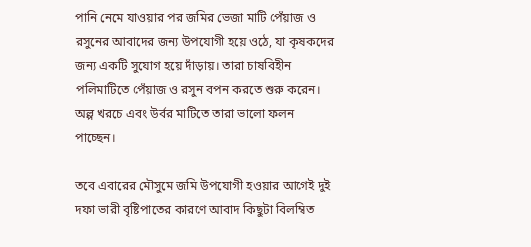পানি নেমে যাওয়ার পর জমির ভেজা মাটি পেঁয়াজ ও রসুনের আবাদের জন্য উপযোগী হয়ে ওঠে, যা কৃষকদের জন্য একটি সুযোগ হয়ে দাঁড়ায়। তারা চাষবিহীন পলিমাটিতে পেঁয়াজ ও রসুন বপন করতে শুরু করেন। অল্প খরচে এবং উর্বর মাটিতে তারা ভালো ফলন পাচ্ছেন।

তবে এবারের মৌসুমে জমি উপযোগী হওয়ার আগেই দুই দফা ভারী বৃষ্টিপাতের কারণে আবাদ কিছুটা বিলম্বিত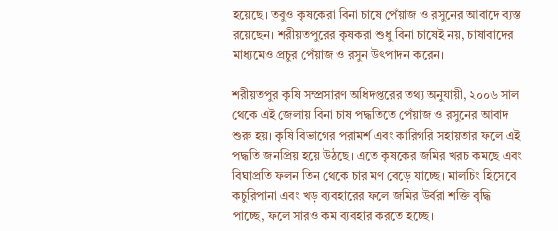হয়েছে। তবুও কৃষকেরা বিনা চাষে পেঁয়াজ ও রসুনের আবাদে ব্যস্ত রয়েছেন। শরীয়তপুরের কৃষকরা শুধু বিনা চাষেই নয়, চাষাবাদের মাধ্যমেও প্রচুর পেঁয়াজ ও রসুন উৎপাদন করেন।

শরীয়তপুর কৃষি সম্প্রসারণ অধিদপ্তরের তথ্য অনুযায়ী, ২০০৬ সাল থেকে এই জেলায় বিনা চাষ পদ্ধতিতে পেঁয়াজ ও রসুনের আবাদ শুরু হয়। কৃষি বিভাগের পরামর্শ এবং কারিগরি সহায়তার ফলে এই পদ্ধতি জনপ্রিয় হয়ে উঠছে। এতে কৃষকের জমির খরচ কমছে এবং বিঘাপ্রতি ফলন তিন থেকে চার মণ বেড়ে যাচ্ছে। মালচিং হিসেবে কচুরিপানা এবং খড় ব্যবহারের ফলে জমির উর্বরা শক্তি বৃদ্ধি পাচ্ছে, ফলে সারও কম ব্যবহার করতে হচ্ছে।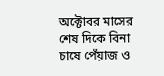অক্টোবর মাসের শেষ দিকে বিনা চাষে পেঁয়াজ ও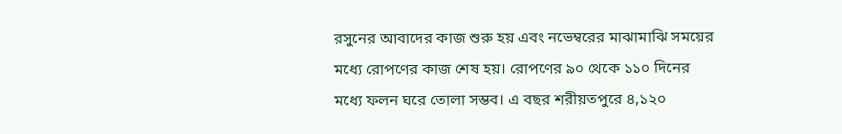রসুনের আবাদের কাজ শুরু হয় এবং নভেম্বরের মাঝামাঝি সময়ের মধ্যে রোপণের কাজ শেষ হয়। রোপণের ৯০ থেকে ১১০ দিনের মধ্যে ফলন ঘরে তোলা সম্ভব। এ বছর শরীয়তপুরে ৪,১২০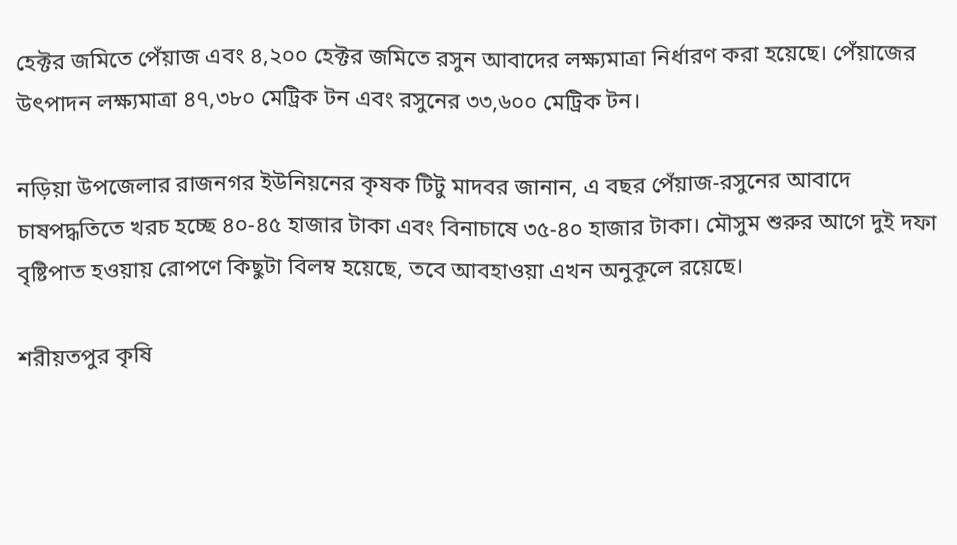হেক্টর জমিতে পেঁয়াজ এবং ৪,২০০ হেক্টর জমিতে রসুন আবাদের লক্ষ্যমাত্রা নির্ধারণ করা হয়েছে। পেঁয়াজের উৎপাদন লক্ষ্যমাত্রা ৪৭,৩৮০ মেট্রিক টন এবং রসুনের ৩৩,৬০০ মেট্রিক টন।

নড়িয়া উপজেলার রাজনগর ইউনিয়নের কৃষক টিটু মাদবর জানান, এ বছর পেঁয়াজ-রসুনের আবাদে চাষপদ্ধতিতে খরচ হচ্ছে ৪০-৪৫ হাজার টাকা এবং বিনাচাষে ৩৫-৪০ হাজার টাকা। মৌসুম শুরুর আগে দুই দফা বৃষ্টিপাত হওয়ায় রোপণে কিছুটা বিলম্ব হয়েছে, তবে আবহাওয়া এখন অনুকূলে রয়েছে।

শরীয়তপুর কৃষি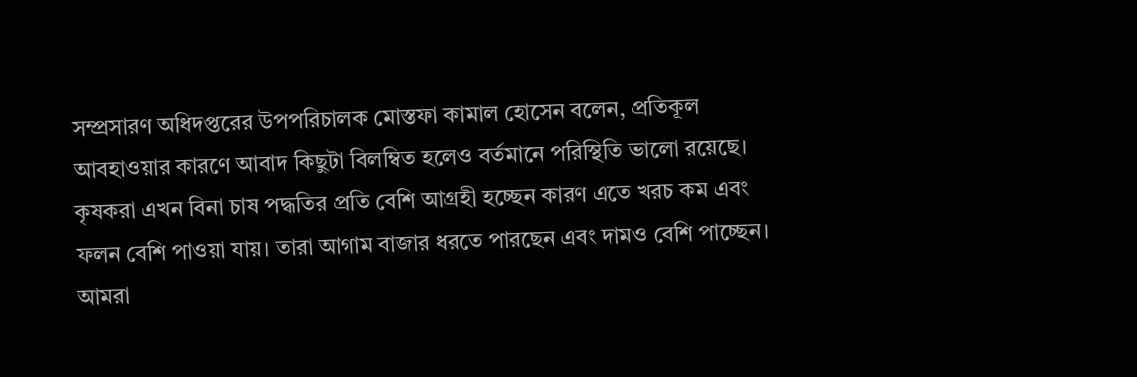সম্প্রসারণ অধিদপ্তরের উপপরিচালক মোস্তফা কামাল হোসেন বলেন, প্রতিকূল আবহাওয়ার কারণে আবাদ কিছুটা বিলম্বিত হলেও বর্তমানে পরিস্থিতি ভালো রয়েছে। কৃষকরা এখন বিনা চাষ পদ্ধতির প্রতি বেশি আগ্রহী হচ্ছেন কারণ এতে খরচ কম এবং ফলন বেশি পাওয়া যায়। তারা আগাম বাজার ধরতে পারছেন এবং দামও বেশি পাচ্ছেন। আমরা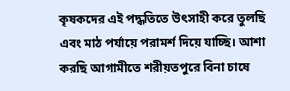কৃষকদের এই পদ্ধতিতে উৎসাহী করে তুলছি এবং মাঠ পর্যায়ে পরামর্শ দিয়ে যাচ্ছি। আশা করছি আগামীতে শরীয়তপুরে বিনা চাষে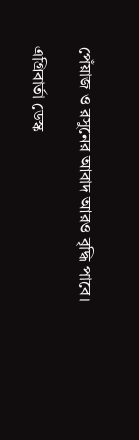পেঁয়াজ ও রসুনের আবাদ আরও বৃদ্ধি পাবে।

এগ্রিবার্তা ডেস্ক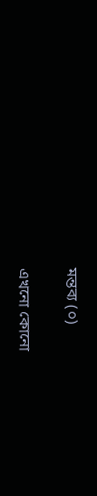মন্তব্য (০)

এখনো কোনো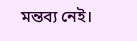মন্তব্য নেই।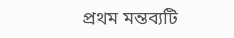প্রথম মন্তব্যটি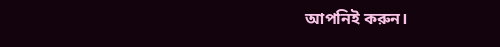আপনিই করুন।